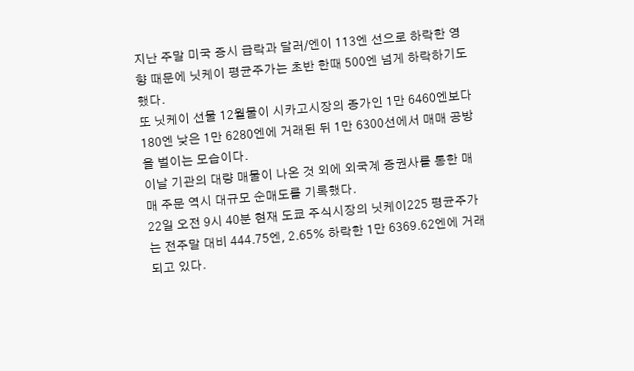지난 주말 미국 증시 급락과 달러/엔이 113엔 선으로 하락한 영향 때문에 닛케이 평균주가는 초반 한때 500엔 넘게 하락하기도 했다.
또 닛케이 선물 12월물이 시카고시장의 종가인 1만 6460엔보다 180엔 낮은 1만 6280엔에 거래된 뒤 1만 6300선에서 매매 공방을 벌이는 모습이다.
이날 기관의 대량 매물이 나온 것 외에 외국계 증권사를 통한 매매 주문 역시 대규모 순매도를 기록했다.
22일 오전 9시 40분 현재 도쿄 주식시장의 닛케이225 평균주가는 전주말 대비 444.75엔, 2.65% 하락한 1만 6369.62엔에 거래되고 있다.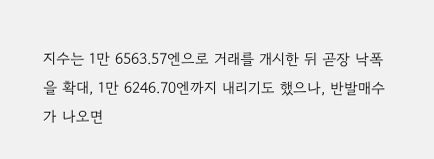지수는 1만 6563.57엔으로 거래를 개시한 뒤 곧장 낙폭을 확대, 1만 6246.70엔까지 내리기도 했으나, 반발매수가 나오면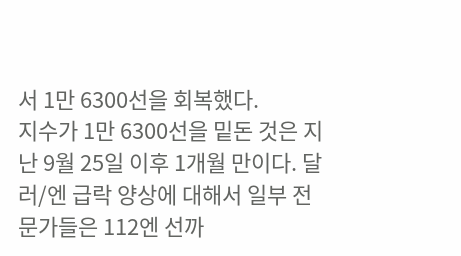서 1만 6300선을 회복했다.
지수가 1만 6300선을 밑돈 것은 지난 9월 25일 이후 1개월 만이다. 달러/엔 급락 양상에 대해서 일부 전문가들은 112엔 선까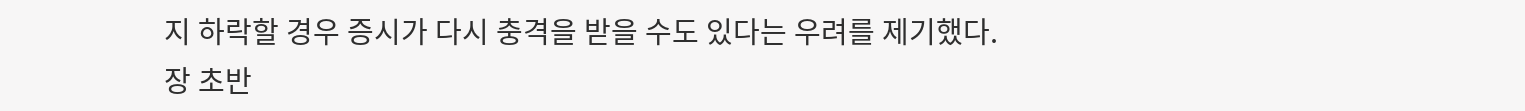지 하락할 경우 증시가 다시 충격을 받을 수도 있다는 우려를 제기했다.
장 초반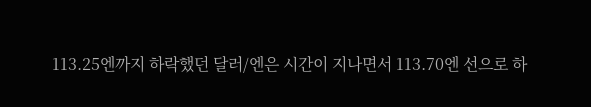113.25엔까지 하락했던 달러/엔은 시간이 지나면서 113.70엔 선으로 하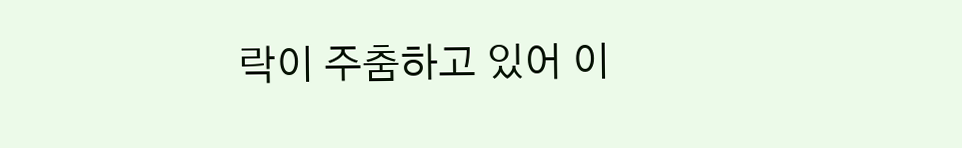락이 주춤하고 있어 이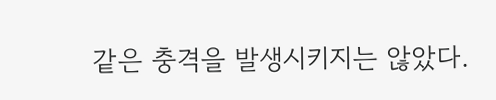같은 충격을 발생시키지는 않았다.